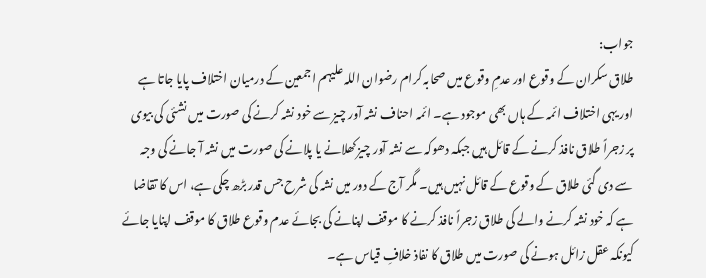جواب:
طلاق سکران کے وقوع اور عدمِ وقوع میں صحابہ کرام رضوان اللہ علیہم اجمعین کے درمیان اختلاف پایا جاتا ہے اور یہی اختلاف ائمہ کے ہاں بھی موجود ہے۔ ائمہ احناف نشہ آور چیز سے خود نشہ کرنے کی صورت میں نشئی کی بیوی پر زجراً طلاق نافذ کرنے کے قائل ہیں جبکہ دھوکہ سے نشہ آور چیز کھلانے یا پلانے کی صورت میں نشہ آ جانے کی وجہ سے دی گئی طلاق کے وقوع کے قائل نہیں ہیں۔ مگر آج کے دور میں نشہ کی شرح جس قدر بڑھ چکی ہے، اس کا تقاضا ہے کہ خود نشہ کرنے والے کی طلاق زجراً نافذ کرنے کا موقف اپنانے کی بجائے عدم وقوع طلاق کا موقف اپنایا جائے کیونکہ عقل زائل ہونے کی صورت میں طلاق کا نفاذ خلافِ قیاس ہے۔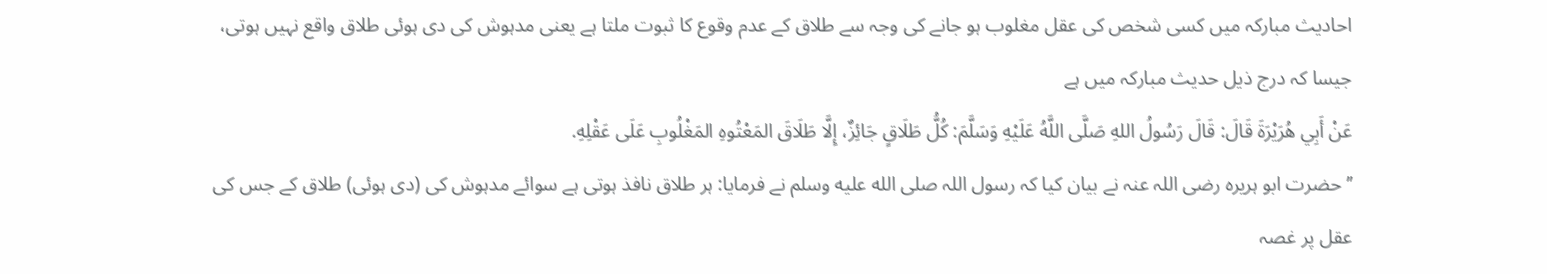احادیث مبارکہ میں کسی شخص کی عقل مغلوب ہو جانے کی وجہ سے طلاق کے عدم وقوع کا ثبوت ملتا ہے یعنی مدہوش کی دی ہوئی طلاق واقع نہیں ہوتی، جیسا کہ درج ذیل حدیث مبارکہ میں ہے
عَنْ أَبِي هُرَيْرَةَ قَالَ: قَالَ رَسُولُ اللهِ صَلَّى اللَّهُ عَلَيْهِ وَسَلَّمَ: كُلُّ طَلَاقٍ جَائِزٌ، إِلَّا طَلَاقَ المَعْتُوهِ المَغْلُوبِ عَلَى عَقْلِهِ.
’’حضرت ابو ہریرہ رضی اللہ عنہ نے بیان کیا کہ رسول اللہ صلى الله عليه وسلم نے فرمایا: ہر طلاق نافذ ہوتی ہے سوائے مدہوش کی (دی ہوئی) طلاق کے جس کی عقل پر غصہ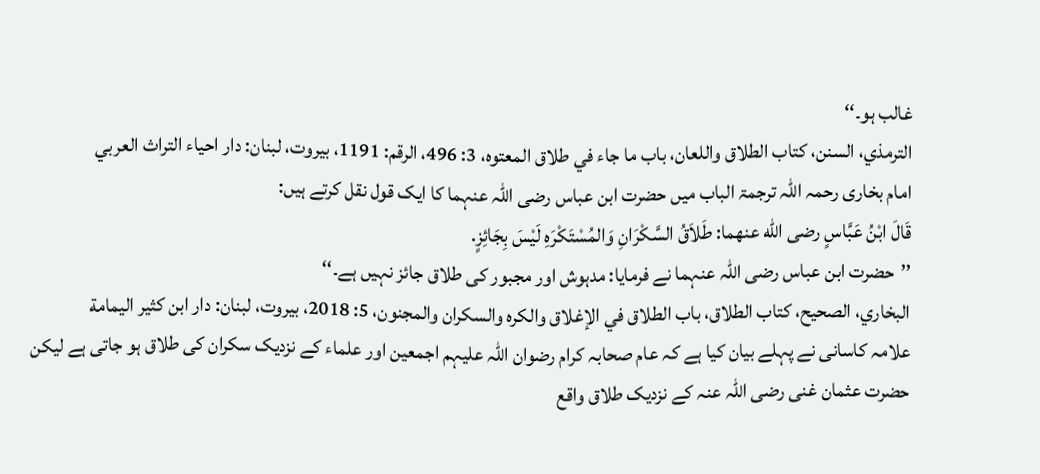غالب ہو۔‘‘
الترمذي، السنن، كتاب الطلاق واللعان، باب ما جاء في طلاق المعتوه، 3: 496، الرقم: 1191، بیروت، لبنان: دار احیاء التراث العربي
امام بخاری رحمہ اللہ ترجمۃ الباب میں حضرت ابن عباس رضی اللہ عنہما کا ایک قول نقل کرتے ہیں:
قَالَ ابْنُ عَبَّاسٍ رضی الله عنهما: طَلاَقُ السَّكْرَانِ وَالمُسْتَكْرَهِ لَيْسَ بِجَائِزٍ.
’’حضرت ابن عباس رضی اللہ عنہما نے فرمایا: مدہوش اور مجبور کی طلاق جائز نہیں ہے۔‘‘
البخاري، الصحیح، كتاب الطلاق، باب الطلاق في الإغلاق والكره والسكران والمجنون، 5: 2018، بیروت، لبنان: دار ابن كثیر الیمامة
علامہ کاسانی نے پہلے بیان کیا ہے کہ عام صحابہ کرام رضوان اللہ علیہم اجمعین اور علماء کے نزدیک سکران کی طلاق ہو جاتی ہے لیکن حضرت عثمان غنی رضی اللہ عنہ کے نزدیک طلاق واقع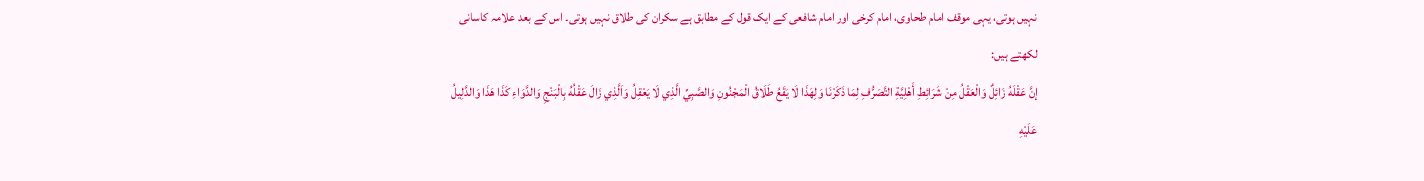نہیں ہوتی، یہی موقف امام طحاوی، امام کرخی اور امام شافعی کے ایک قول کے مطابق ہے سکران کی طلاق نہیں ہوتی۔ اس کے بعد علامہ کاسانی لکھتے ہیں:
إنَّ عَقْلَهُ زَائِلٌ وَالْعَقْلُ مِنْ شَرَائِطِ أَهْلِيَّةِ التَّصَرُّفِ لِمَا ذَكَرْنَا وَلِهَذَا لَا يَقَعُ طَلَاقُ الْمَجْنُونِ وَالصَّبِيِّ الَّذِي لَا يَعْقِلُ وَاَلَّذِي زَالَ عَقْلُهُ بِالْبَنْجِ وَالدَّوَاءِ كَذَا هَذَا وَالدَّلِيلُ عَلَيْهِ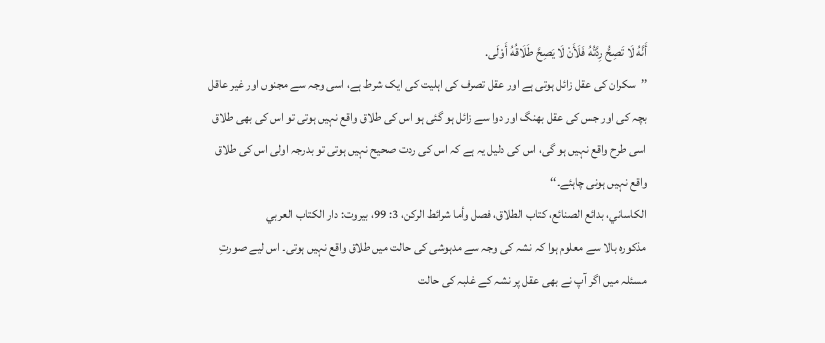أَنَّهُ لَا تَصِحُّ رِدَّتُهُ فَلَأَنْ لَا يَصِحَّ طَلَاقُهُ أَوْلَى.
’’سکران کی عقل زائل ہوتی ہے اور عقل تصرف کی اہلیت کی ایک شرط ہے، اسی وجہ سے مجنوں اور غیر عاقل بچہ کی اور جس کی عقل بھنگ اور دوا سے زائل ہو گئی ہو اس کی طلاق واقع نہیں ہوتی تو اس کی بھی طلاق اسی طرح واقع نہیں ہو گی، اس کی دلیل یہ ہے کہ اس کی ردت صحیح نہیں ہوتی تو بدرجہ اولی اس کی طلاق واقع نہیں ہونی چاہئے۔‘‘
الكاساني، بدائع الصنائع، كتاب الطلاق، فصل وأما شرائط الركن، 3: 99، بيروت: دار الكتاب العربي
مذکورہ بالا سے معلوم ہوا کہ نشہ کی وجہ سے مدہوشی کی حالت میں طلاق واقع نہیں ہوتی۔ اس لیے صورتِ مسئلہ میں اگر آپ نے بھی عقل پر نشہ کے غلبہ کی حالت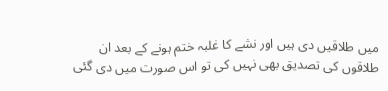میں طلاقیں دی ہیں اور نشے کا غلبہ ختم ہونے کے بعد ان طلاقوں کی تصدیق بھی نہیں کی تو اس صورت میں دی گئی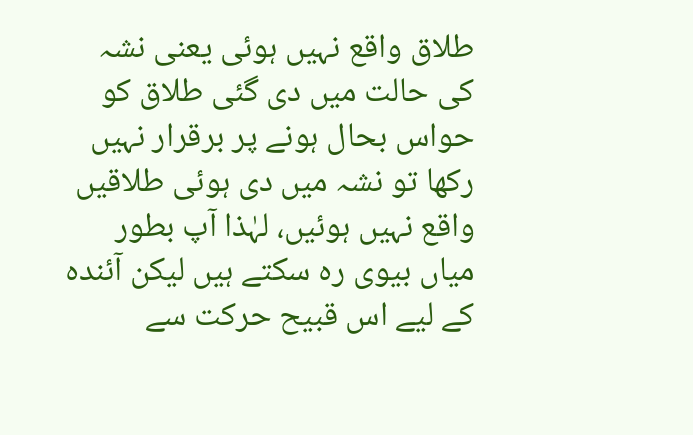طلاق واقع نہیں ہوئی یعنی نشہ کی حالت میں دی گئی طلاق کو حواس بحال ہونے پر برقرار نہیں رکھا تو نشہ میں دی ہوئی طلاقیں واقع نہیں ہوئیں، لہٰذا آپ بطور میاں بیوی رہ سکتے ہیں لیکن آئندہ کے لیے اس قبیح حرکت سے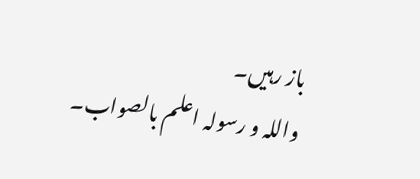باز رہیں۔
واللہ و رسولہ اعلم بالصواب۔